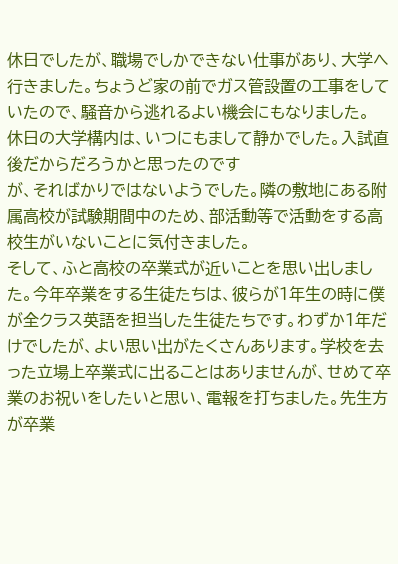休日でしたが、職場でしかできない仕事があり、大学へ行きました。ちょうど家の前でガス管設置の工事をしていたので、騒音から逃れるよい機会にもなりました。
休日の大学構内は、いつにもまして静かでした。入試直後だからだろうかと思ったのです
が、そればかりではないようでした。隣の敷地にある附属高校が試験期間中のため、部活動等で活動をする高校生がいないことに気付きました。
そして、ふと高校の卒業式が近いことを思い出しました。今年卒業をする生徒たちは、彼らが1年生の時に僕が全クラス英語を担当した生徒たちです。わずか1年だけでしたが、よい思い出がたくさんあります。学校を去った立場上卒業式に出ることはありませんが、せめて卒業のお祝いをしたいと思い、電報を打ちました。先生方が卒業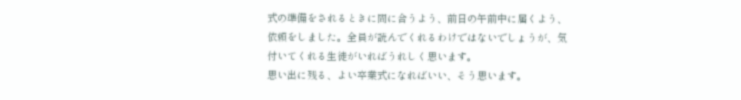式の準備をされるときに間に合うよう、前日の午前中に届くよう、依頼をしました。全員が読んでくれるわけではないでしょうが、気付いてくれる生徒がいればうれしく思います。
思い出に残る、よい卒業式になればいい、そう思います。